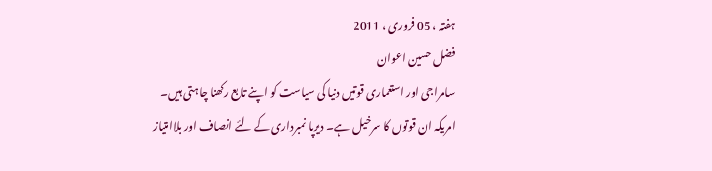ہفتہ ، 05 فروری ، 2011
فضل حسین اعوان
سامراجی اور استعماری قوتیں دنیا کی سیاست کو اپنے تابع رکھنا چاہتی ہیں۔ امریکہ ان قوتوں کا سرخیل ہے۔ دیرپا نمبرداری کے لئے انصاف اور بلاامتیاز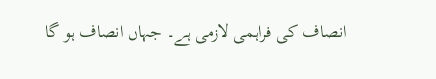انصاف کی فراہمی لازمی ہے۔ جہاں انصاف ہو گا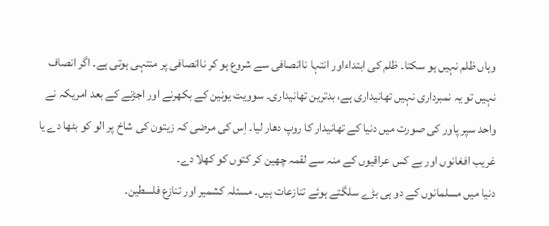وہاں ظلم نہیں ہو سکتا۔ ظلم کی ابتداءاور انتہا ناانصافی سے شروع ہو کر ناانصافی پر منتہی ہوتی ہے۔ اگر انصاف نہیں تو یہ نمبرداری نہیں تھانیداری ہے، بدترین تھانیداری۔ سوویت یونین کے بکھرنے اور اجڑنے کے بعد امریکہ نے واحد سپر پاور کی صورت میں دنیا کے تھانیدار کا روپ دھار لیا۔ اِس کی مرضی کہ زیتون کی شاخ پر الو کو بٹھا دے یا غریب افغانوں اور بے کس عراقیوں کے منہ سے لقمہ چھین کر کتوں کو کھلا دے۔
دنیا میں مسلمانوں کے دو ہی بڑے سلگتے ہوئے تنازعات ہیں۔ مسئلہ کشمیر اور تنازع فلسطین۔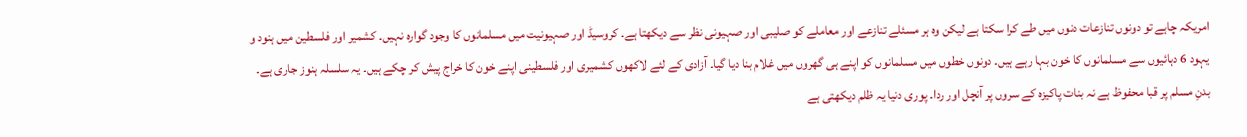امریکہ چاہے تو دونوں تنازعات دنوں میں طے کرا سکتا ہے لیکن وہ ہر مسئلے تنازعے اور معاملے کو صلیبی اور صہیونی نظر سے دیکھتا ہے۔ کروسیڈ اور صہیونیت میں مسلمانوں کا وجود گوارہ نہیں۔ کشمیر اور فلسطین میں ہنود و یہود 6 دہائیوں سے مسلمانوں کا خون بہا رہے ہیں۔ دونوں خطوں میں مسلمانوں کو اپنے ہی گھروں میں غلام بنا دیا گیا۔ آزادی کے لئے لاکھوں کشمیری اور فلسطینی اپنے خون کا خراج پیش کر چکے ہیں۔ یہ سلسلہ ہنوز جاری ہے۔ بدنِ مسلم پر قبا محفوظ ہے نہ بنات پاکیزہ کے سروں پر آنچل اور ردا۔ پوری دنیا یہ ظلم دیکھتی ہے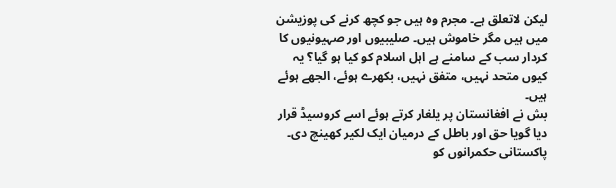لیکن لاتعلق ہے۔ مجرم وہ ہیں جو کچھ کرنے کی پوزیشن میں ہیں مگر خاموش ہیں۔ صلیبیوں اور صہیونیوں کا کردار سب کے سامنے ہے اہل اسلام کو کیا ہو گیا؟ یہ کیوں متحد نہیں، متفق نہیں، بکھرے ہوئے، الجھے ہوئے ہیں۔
بش نے افغانستان پر یلغار کرتے ہوئے اسے کروسیڈ قرار دیا گویا حق اور باطل کے درمیان ایک لکیر کھینچ دی۔ پاکستانی حکمرانوں کو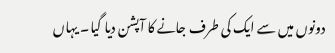دونوں میں سے ایک کی طرف جانے کا آپشن دیا گیا۔ یہاں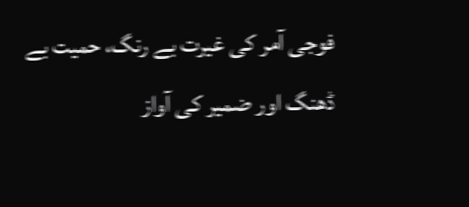فوجی آمر کی غیرت بے رنگ، حمیت بے ڈھنگ اور ضمیر کی آواز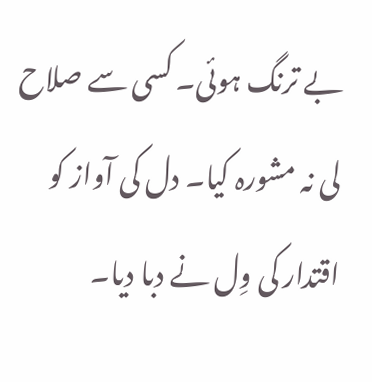بے ترنگ ہوئی۔ کسی سے صلاح لی نہ مشورہ کیا۔ دل کی آواز کو اقتدار کی وِل نے دبا دیا۔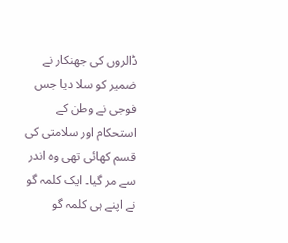ڈالروں کی جھنکار نے ضمیر کو سلا دیا جس فوجی نے وطن کے استحکام اور سلامتی کی قسم کھائی تھی وہ اندر سے مر گیا۔ ایک کلمہ گو نے اپنے ہی کلمہ گو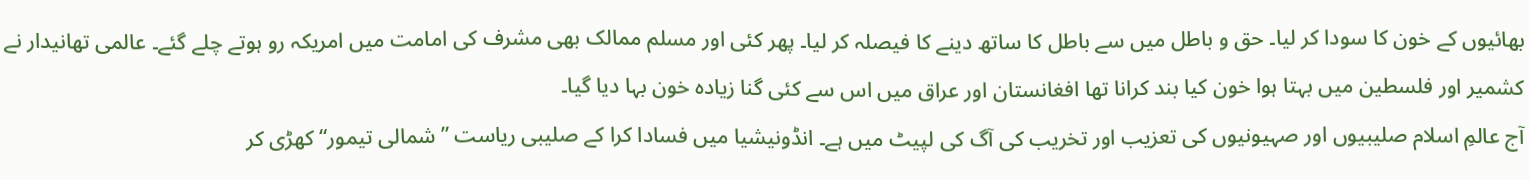بھائیوں کے خون کا سودا کر لیا۔ حق و باطل میں سے باطل کا ساتھ دینے کا فیصلہ کر لیا۔ پھر کئی اور مسلم ممالک بھی مشرف کی امامت میں امریکہ رو ہوتے چلے گئے۔ عالمی تھانیدار نے کشمیر اور فلسطین میں بہتا ہوا خون کیا بند کرانا تھا افغانستان اور عراق میں اس سے کئی گنا زیادہ خون بہا دیا گیا۔
آج عالمِ اسلام صلیبیوں اور صہیونیوں کی تعزیب اور تخریب کی آگ کی لپیٹ میں ہے۔ انڈونیشیا میں فسادا کرا کے صلیبی ریاست ”شمالی تیمور“ کھڑی کر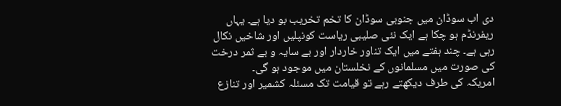دی اب سوڈان میں جنوبی سوڈان کا تخم تخریب بو دیا ہے۔ یہاں ریفرنڈم ہو چکا ہے ایک نئی صلیبی ریاست کونپلیں اور شاخیں نکال رہی ہے۔ چند ہفتے میں ایک تناور خاردار اور بے سایہ و بے ثمر درخت کی صورت میں مسلمانوں کے نخلستان میں موجود ہو گی۔
امریکہ کی طرف دیکھتے رہے تو قیامت تک مسئلہ کشمیر اور تنازع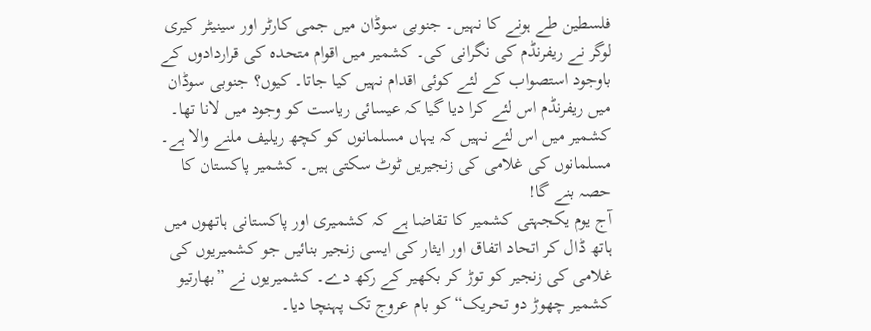فلسطین طے ہونے کا نہیں۔ جنوبی سوڈان میں جمی کارٹر اور سینیٹر کیری لوگر نے ریفرنڈم کی نگرانی کی۔ کشمیر میں اقوام متحدہ کی قراردادوں کے باوجود استصواب کے لئے کوئی اقدام نہیں کیا جاتا۔ کیوں؟ جنوبی سوڈان میں ریفرنڈم اس لئے کرا دیا گیا کہ عیسائی ریاست کو وجود میں لانا تھا۔ کشمیر میں اس لئے نہیں کہ یہاں مسلمانوں کو کچھ ریلیف ملنے والا ہے۔ مسلمانوں کی غلامی کی زنجیریں ٹوٹ سکتی ہیں۔ کشمیر پاکستان کا حصہ بنے گا!
آج یوم یکجہتی کشمیر کا تقاضا ہے کہ کشمیری اور پاکستانی ہاتھوں میں ہاتھ ڈال کر اتحاد اتفاق اور ایثار کی ایسی زنجیر بنائیں جو کشمیریوں کی غلامی کی زنجیر کو توڑ کر بکھیر کے رکھ دے۔ کشمیریوں نے ”بھارتیو کشمیر چھوڑ دو تحریک“ کو بام عروج تک پہنچا دیا۔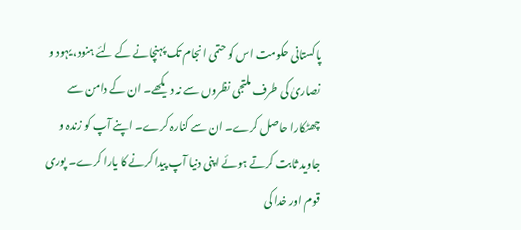پاکستانی حکومت اس کو حتمی انجام تک پہنچانے کے لئے ہنود، یہود و نصاریٰ کی طرف ملتجی نظروں سے نہ دیکھے۔ ان کے دامن سے چھٹکارا حاصل کرے۔ ان سے کنارہ کرے۔ اپنے آپ کو زندہ و جاوید ثابت کرتے ہوئے اپنی دنیا آپ پیدا کرنے کا یارا کرے۔ پوری قوم اور خدا کی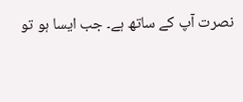نصرت آپ کے ساتھ ہے۔ جب ایسا ہو تو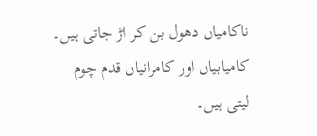ناکامیاں دھول بن کر اڑ جاتی ہیں۔ کامیابیاں اور کامرانیاں قدم چوم لیتی ہیں۔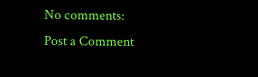No comments:
Post a Comment